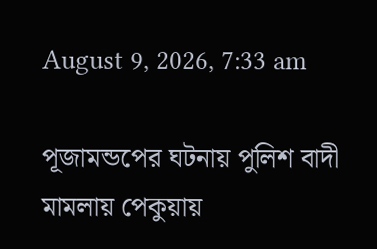August 9, 2026, 7:33 am

পূজামন্ডপের ঘটনায় পুলিশ বাদী মামলায় পেকুয়ায়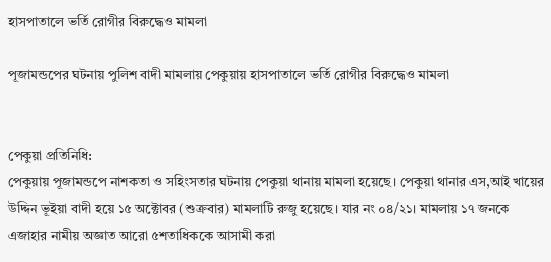হাসপাতালে ভর্তি রোগীর বিরুদ্ধেও মামলা

পূজামন্ডপের ঘটনায় পুলিশ বাদী মামলায় পেকুয়ায় হাসপাতালে ভর্তি রোগীর বিরুদ্ধেও মামলা


পেকুয়া প্রতিনিধি:
পেকুয়ায় পূজামন্ডপে নাশকতা ও সহিংসতার ঘটনায় পেকুয়া থানায় মামলা হয়েছে। পেকুয়া থানার এস,আই খায়ের উদ্দিন ভূইয়া বাদী হয়ে ১৫ অক্টোবর (শুক্রবার) মামলাটি রুজু হয়েছে। যার নং ০৪/২১। মামলায় ১৭ জনকে এজাহার নামীয় অজ্ঞাত আরো ৫শতাধিককে আসামী করা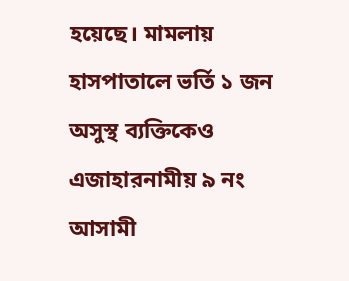হয়েছে। মামলায় হাসপাতালে ভর্তি ১ জন অসুস্থ ব্যক্তিকেও এজাহারনামীয় ৯ নং আসামী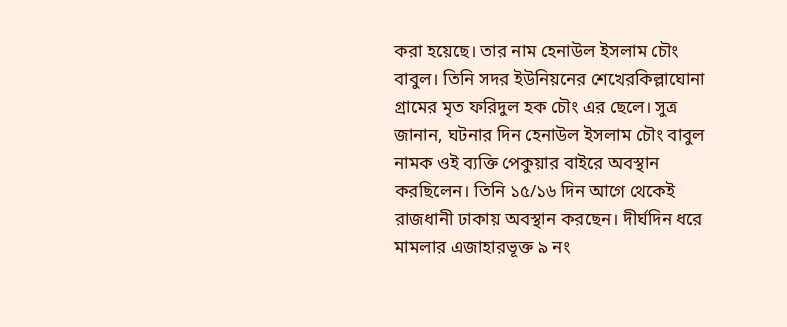করা হয়েছে। তার নাম হেনাউল ইসলাম চৌং বাবুল। তিনি সদর ইউনিয়নের শেখেরকিল্লাঘোনা গ্রামের মৃত ফরিদুল হক চৌং এর ছেলে। সুত্র জানান, ঘটনার দিন হেনাউল ইসলাম চৌং বাবুল নামক ওই ব্যক্তি পেকুয়ার বাইরে অবস্থান করছিলেন। তিনি ১৫/১৬ দিন আগে থেকেই রাজধানী ঢাকায় অবস্থান করছেন। দীর্ঘদিন ধরে মামলার এজাহারভূক্ত ৯ নং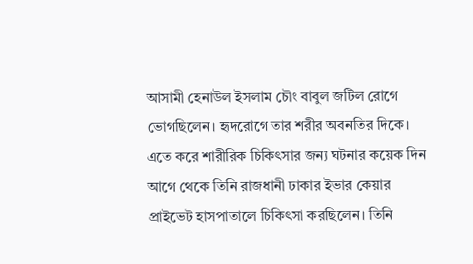আসামী হেনাউল ইসলাম চৌং বাবুল জটিল রোগে ভোগছিলেন। হৃদরোগে তার শরীর অবনতির দিকে। এতে করে শারীরিক চিকিৎসার জন্য ঘটনার কয়েক দিন আগে থেকে তিনি রাজধানী ঢাকার ইভার কেয়ার প্রাইভেট হাসপাতালে চিকিৎসা করছিলেন। তিনি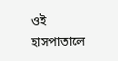ওই হাসপাতালে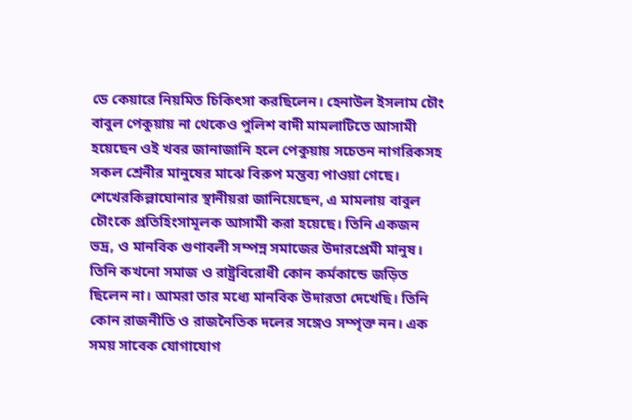ডে কেয়ারে নিয়মিত চিকিৎসা করছিলেন। হেনাউল ইসলাম চৌং বাবুল পেকুয়ায় না থেকেও পুলিশ বাদী মামলাটিতে আসামী হয়েছেন ওই খবর জানাজানি হলে পেকুয়ায় সচেতন নাগরিকসহ সকল শ্রেনীর মানুষের মাঝে বিরুপ মন্তব্য পাওয়া গেছে। শেখেরকিল্লাঘোনার স্থানীয়রা জানিয়েছেন, এ মামলায় বাবুল চৌংকে প্রতিহিংসামূলক আসামী করা হয়েছে। তিনি একজন ভদ্র, ও মানবিক গুণাবলী সম্পন্ন সমাজের উদারপ্রেমী মানুষ। তিনি কখনো সমাজ ও রাষ্ট্রবিরোধী কোন কর্মকান্ডে জড়িত ছিলেন না। আমরা তার মধ্যে মানবিক উদারতা দেখেছি। তিনি কোন রাজনীতি ও রাজনৈতিক দলের সঙ্গেও সম্পৃক্ত নন। এক সময় সাবেক যোগাযোগ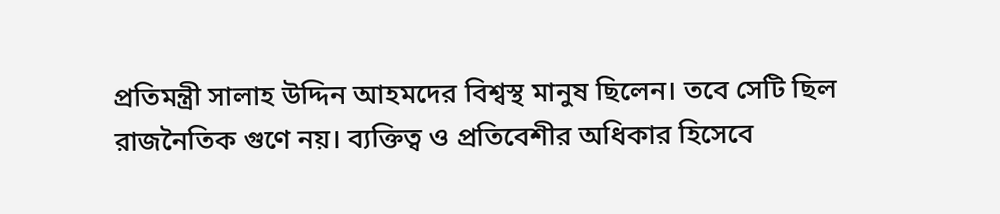প্রতিমন্ত্রী সালাহ উদ্দিন আহমদের বিশ্বস্থ মানুষ ছিলেন। তবে সেটি ছিল রাজনৈতিক গুণে নয়। ব্যক্তিত্ব ও প্রতিবেশীর অধিকার হিসেবে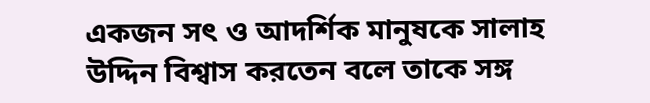একজন সৎ ও আদর্শিক মানুষকে সালাহ উদ্দিন বিশ্বাস করতেন বলে তাকে সঙ্গ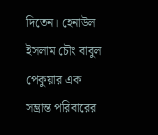দিতেন। হেনাউল ইসলাম চৌং বাবুল পেকুয়ার এক সম্ভ্রান্ত পরিবারের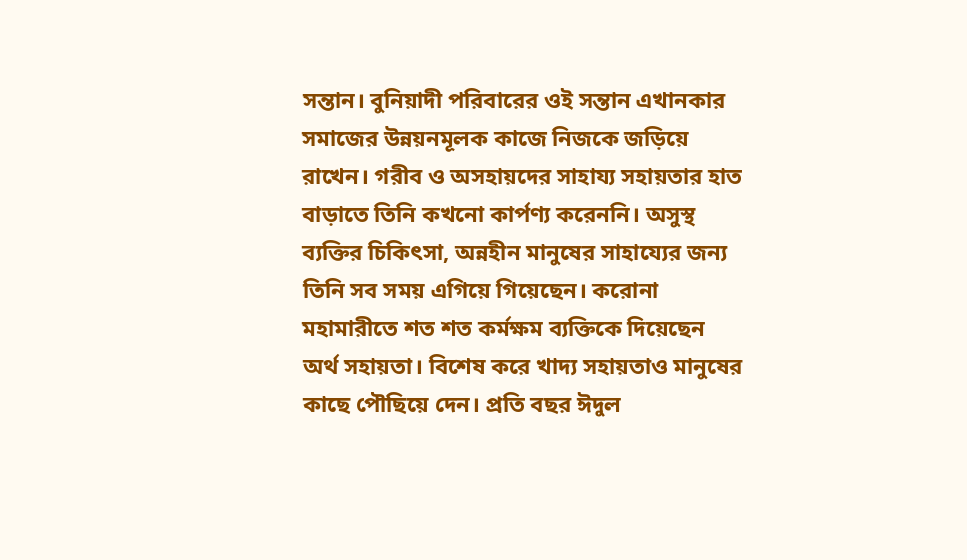সন্তান। বুনিয়াদী পরিবারের ওই সন্তান এখানকার সমাজের উন্নয়নমূলক কাজে নিজকে জড়িয়ে রাখেন। গরীব ও অসহায়দের সাহায্য সহায়তার হাত বাড়াতে তিনি কখনো কার্পণ্য করেননি। অসুস্থ ব্যক্তির চিকিৎসা, অন্নহীন মানুষের সাহায্যের জন্য তিনি সব সময় এগিয়ে গিয়েছেন। করোনা মহামারীতে শত শত কর্মক্ষম ব্যক্তিকে দিয়েছেন অর্থ সহায়তা। বিশেষ করে খাদ্য সহায়তাও মানুষের কাছে পৌছিয়ে দেন। প্রতি বছর ঈদুল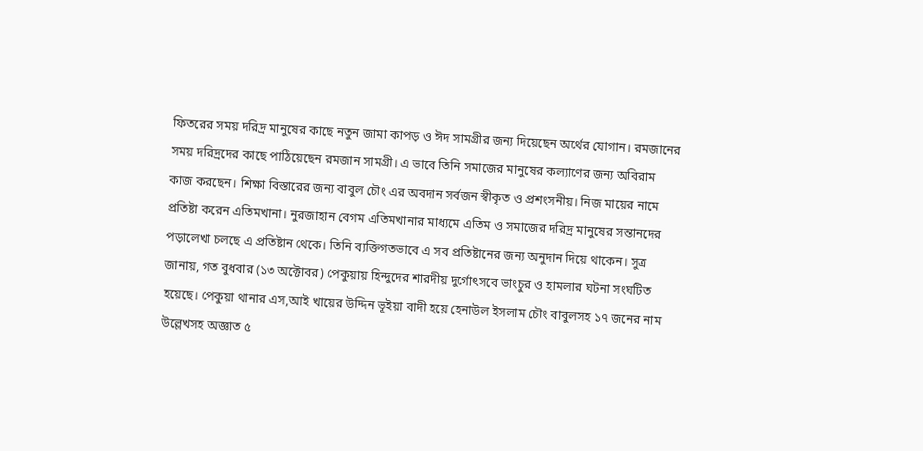ফিতরের সময় দরিদ্র মানুষের কাছে নতুন জামা কাপড় ও ঈদ সামগ্রীর জন্য দিয়েছেন অর্থের যোগান। রমজানের সময় দরিদ্রদের কাছে পাঠিয়েছেন রমজান সামগ্রী। এ ভাবে তিনি সমাজের মানুষের কল্যাণের জন্য অবিরাম কাজ করছেন। শিক্ষা বিস্তারের জন্য বাবুল চৌং এর অবদান সর্বজন স্বীকৃত ও প্রশংসনীয়। নিজ মায়ের নামে প্রতিষ্টা করেন এতিমখানা। নুরজাহান বেগম এতিমখানার মাধ্যমে এতিম ও সমাজের দরিদ্র মানুষের সন্তানদের পড়ালেখা চলছে এ প্রতিষ্টান থেকে। তিনি ব্যক্তিগতভাবে এ সব প্রতিষ্টানের জন্য অনুদান দিয়ে থাকেন। সুত্র জানায়, গত বুধবার (১৩ অক্টোবর) পেকুয়ায় হিন্দুদের শারদীয় দুর্গোৎসবে ভাংচুর ও হামলার ঘটনা সংঘটিত হয়েছে। পেকুয়া থানার এস,আই খায়ের উদ্দিন ভূইয়া বাদী হয়ে হেনাউল ইসলাম চৌং বাবুলসহ ১৭ জনের নাম উল্লেখসহ অজ্ঞাত ৫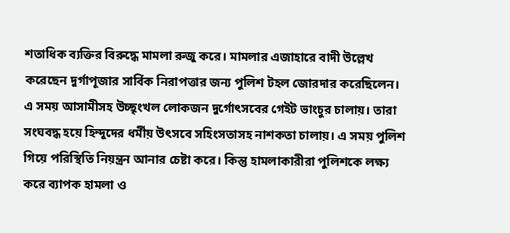শতাধিক ব্যক্তির বিরুদ্ধে মামলা রুজু করে। মামলার এজাহারে বাদী উল্লেখ করেছেন দুর্গাপূজার সার্বিক নিরাপত্তার জন্য পুলিশ টহল জোরদার করেছিলেন। এ সময় আসামীসহ উচ্ছৃংখল লোকজন দুর্গোৎসবের গেইট ভাংচুর চালায়। তারা সংঘবদ্ধ হয়ে হিন্দুদের ধর্মীয় উৎসবে সহিংসতাসহ নাশকতা চালায়। এ সময় পুলিশ গিয়ে পরিস্থিতি নিয়ন্ত্রন আনার চেষ্টা করে। কিন্তু হামলাকারীরা পুলিশকে লক্ষ্য করে ব্যাপক হামলা ও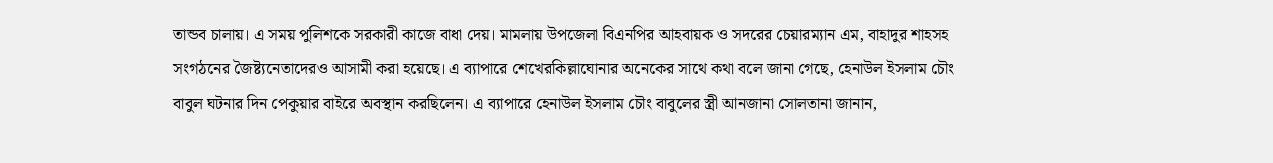তান্ডব চালায়। এ সময় পুলিশকে সরকারী কাজে বাধা দেয়। মামলায় উপজেলা বিএনপির আহবায়ক ও সদরের চেয়ারম্যান এম, বাহাদুর শাহসহ সংগঠনের জৈষ্ট্যনেতাদেরও আসামী করা হয়েছে। এ ব্যাপারে শেখেরকিল্লাঘোনার অনেকের সাথে কথা বলে জানা গেছে, হেনাউল ইসলাম চৌং বাবুল ঘটনার দিন পেকুয়ার বাইরে অবস্থান করছিলেন। এ ব্যাপারে হেনাউল ইসলাম চৌং বাবুলের স্ত্রী আনজানা সোলতানা জানান,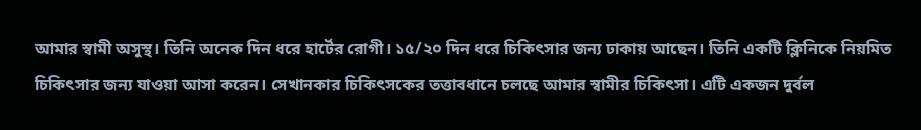আমার স্বামী অসুস্থ। তিনি অনেক দিন ধরে হার্টের রোগী। ১৫/২০ দিন ধরে চিকিৎসার জন্য ঢাকায় আছেন। তিনি একটি ক্লিনিকে নিয়মিত চিকিৎসার জন্য যাওয়া আসা করেন। সেখানকার চিকিৎসকের তত্তাবধানে চলছে আমার স্বামীর চিকিৎসা। এটি একজন দুর্বল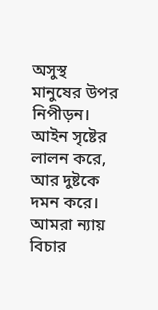অসুস্থ মানুষের উপর নিপীড়ন। আইন সৃষ্টের লালন করে, আর দুষ্টকে দমন করে। আমরা ন্যায় বিচার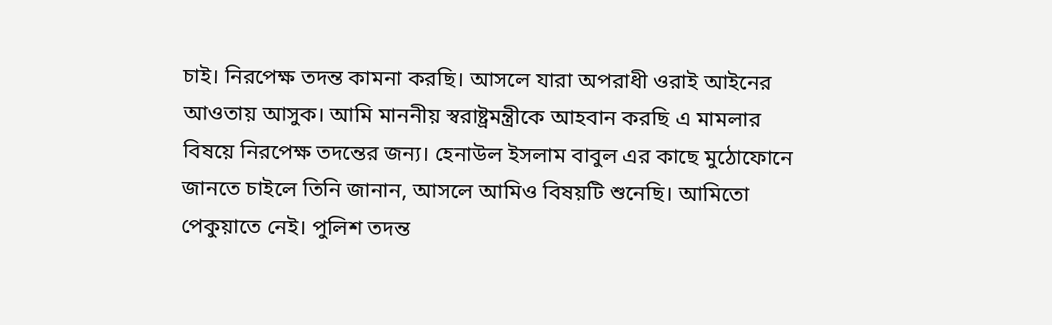চাই। নিরপেক্ষ তদন্ত কামনা করছি। আসলে যারা অপরাধী ওরাই আইনের আওতায় আসুক। আমি মাননীয় স্বরাষ্ট্রমন্ত্রীকে আহবান করছি এ মামলার বিষয়ে নিরপেক্ষ তদন্তের জন্য। হেনাউল ইসলাম বাবুল এর কাছে মুঠোফোনে জানতে চাইলে তিনি জানান, আসলে আমিও বিষয়টি শুনেছি। আমিতো পেকুয়াতে নেই। পুলিশ তদন্ত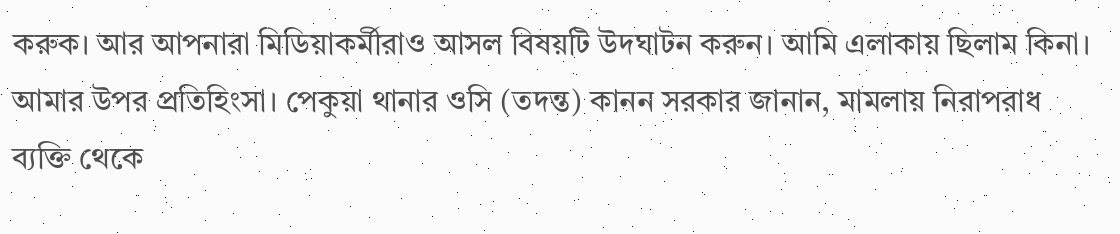করুক। আর আপনারা মিডিয়াকর্মীরাও আসল বিষয়টি উদঘাটন করুন। আমি এলাকায় ছিলাম কিনা। আমার উপর প্রতিহিংসা। পেকুয়া থানার ওসি (তদন্ত) কানন সরকার জানান, মামলায় নিরাপরাধ ব্যক্তি থেকে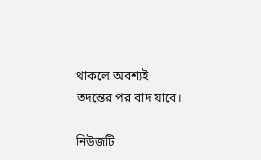থাকলে অবশ্যই তদন্তের পর বাদ যাবে।

নিউজটি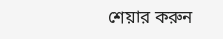শেয়ার করুন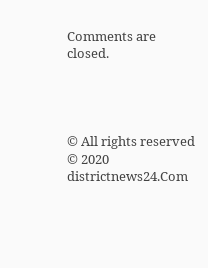Comments are closed.




© All rights reserved © 2020 districtnews24.Com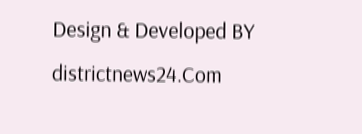Design & Developed BY districtnews24.Com